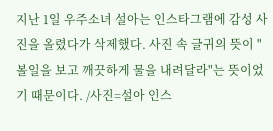지난 1일 우주소녀 설아는 인스타그램에 감성 사진을 올렸다가 삭제했다. 사진 속 글귀의 뜻이 "볼일을 보고 깨끗하게 물을 내려달라"는 뜻이었기 때문이다. /사진=설아 인스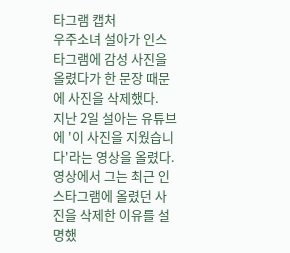타그램 캡처
우주소녀 설아가 인스타그램에 감성 사진을 올렸다가 한 문장 때문에 사진을 삭제했다.
지난 2일 설아는 유튜브에 '이 사진을 지웠습니다'라는 영상을 올렸다. 영상에서 그는 최근 인스타그램에 올렸던 사진을 삭제한 이유를 설명했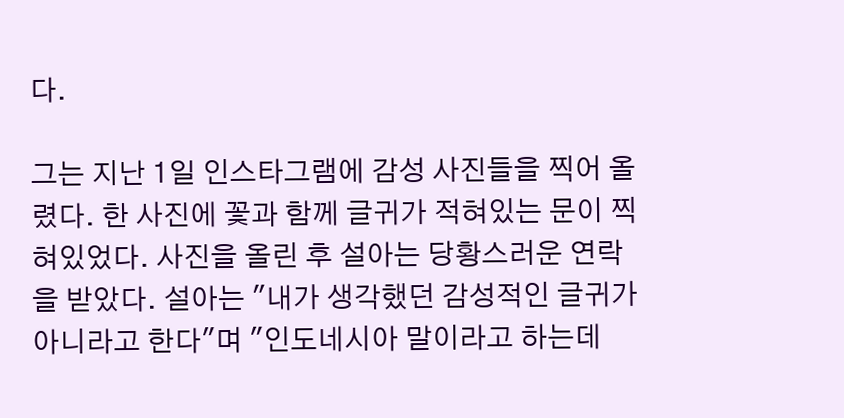다.

그는 지난 1일 인스타그램에 감성 사진들을 찍어 올렸다. 한 사진에 꽃과 함께 글귀가 적혀있는 문이 찍혀있었다. 사진을 올린 후 설아는 당황스러운 연락을 받았다. 설아는 "내가 생각했던 감성적인 글귀가 아니라고 한다"며 "인도네시아 말이라고 하는데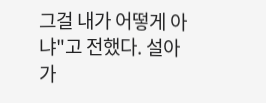그걸 내가 어떻게 아냐"고 전했다. 설아가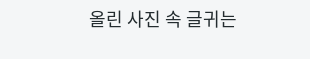올린 사진 속 글귀는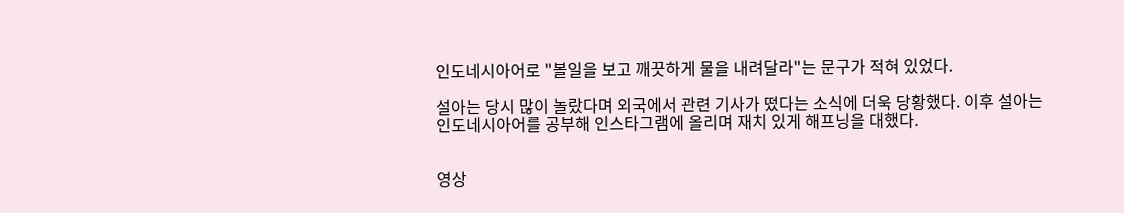인도네시아어로 "볼일을 보고 깨끗하게 물을 내려달라"는 문구가 적혀 있었다.

설아는 당시 많이 놀랐다며 외국에서 관련 기사가 떴다는 소식에 더욱 당황했다. 이후 설아는 인도네시아어를 공부해 인스타그램에 올리며 재치 있게 해프닝을 대했다.


영상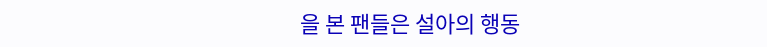을 본 팬들은 설아의 행동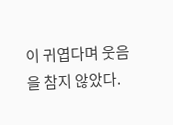이 귀엽다며 웃음을 참지 않았다.